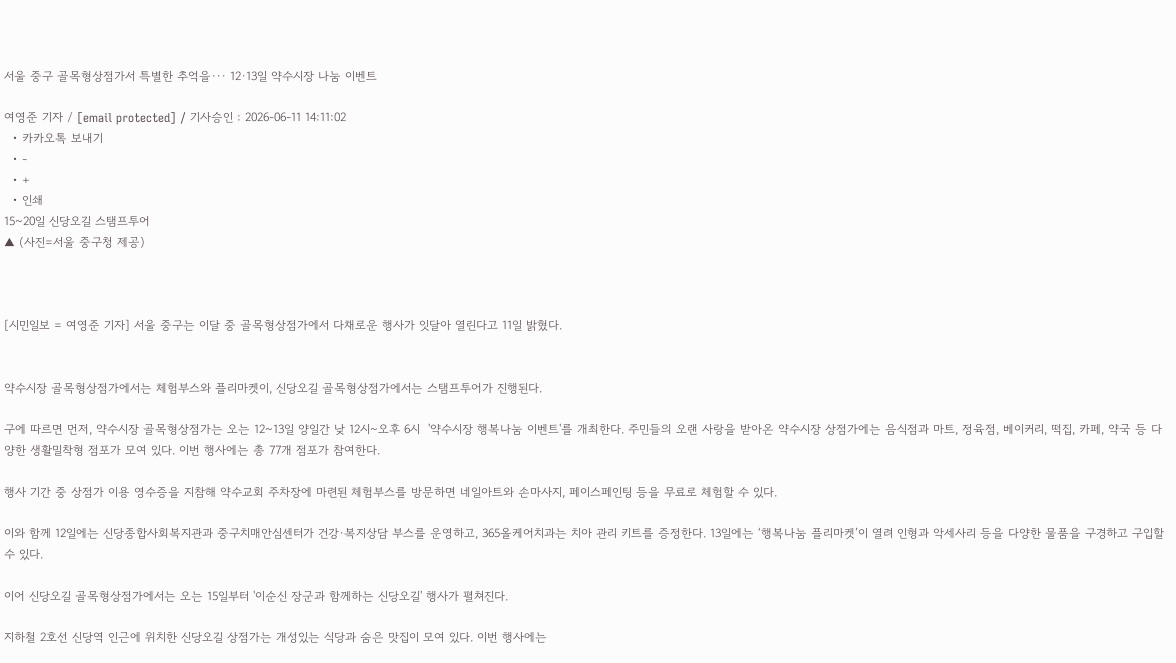서울 중구 골목형상점가서 특별한 추억을··· 12·13일 약수시장 나눔 이벤트

여영준 기자 / [email protected] / 기사승인 : 2026-06-11 14:11:02
  • 카카오톡 보내기
  • -
  • +
  • 인쇄
15~20일 신당오길 스탬프투어
▲ (사진=서울 중구청 제공)



[시민일보 = 여영준 기자] 서울 중구는 이달 중 골목형상점가에서 다채로운 행사가 잇달아 열린다고 11일 밝혔다.


약수시장 골목형상점가에서는 체험부스와 플리마켓이, 신당오길 골목형상점가에서는 스탬프투어가 진행된다.

구에 따르면 먼저, 약수시장 골목형상점가는 오는 12~13일 양일간 낮 12시~오후 6시  '약수시장 행복나눔 이벤트'를 개최한다. 주민들의 오랜 사랑을 받아온 약수시장 상점가에는 음식점과 마트, 정육점, 베이커리, 떡집, 카페, 약국 등 다양한 생활밀착형 점포가 모여 있다. 이번 행사에는 총 77개 점포가 참여한다.

행사 기간 중 상점가 이용 영수증을 지참해 약수교회 주차장에 마련된 체험부스를 방문하면 네일아트와 손마사지, 페이스페인팅 등을 무료로 체험할 수 있다.

이와 함께 12일에는 신당종합사회복지관과 중구치매안심센터가 건강·복지상담 부스를 운영하고, 365올케어치과는 치아 관리 키트를 증정한다. 13일에는 ‘행복나눔 플리마켓’이 열려 인형과 악세사리 등을 다양한 물품을 구경하고 구입할 수 있다.

이어 신당오길 골목형상점가에서는 오는 15일부터 '이순신 장군과 함께하는 신당오길' 행사가 펼쳐진다.

지하철 2호선 신당역 인근에 위치한 신당오길 상점가는 개성있는 식당과 숨은 맛집이 모여 있다. 이번 행사에는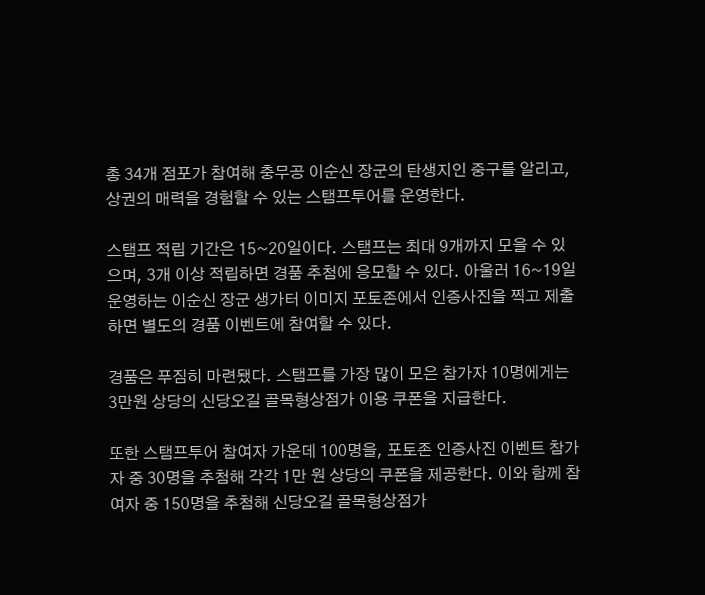총 34개 점포가 참여해 충무공 이순신 장군의 탄생지인 중구를 알리고, 상권의 매력을 경험할 수 있는 스탬프투어를 운영한다.

스탬프 적립 기간은 15~20일이다. 스탬프는 최대 9개까지 모을 수 있으며, 3개 이상 적립하면 경품 추첨에 응모할 수 있다. 아울러 16~19일 운영하는 이순신 장군 생가터 이미지 포토존에서 인증사진을 찍고 제출하면 별도의 경품 이벤트에 참여할 수 있다.

경품은 푸짐히 마련됐다. 스탬프를 가장 많이 모은 참가자 10명에게는 3만원 상당의 신당오길 골목형상점가 이용 쿠폰을 지급한다.

또한 스탬프투어 참여자 가운데 100명을, 포토존 인증사진 이벤트 참가자 중 30명을 추첨해 각각 1만 원 상당의 쿠폰을 제공한다. 이와 함께 참여자 중 150명을 추첨해 신당오길 골목형상점가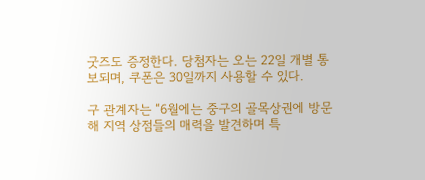굿즈도 증정한다. 당첨자는 오는 22일 개별 통보되며, 쿠폰은 30일까지 사용할 수 있다.

구 관계자는 “6월에는 중구의 골목상권에 방문해 지역 상점들의 매력을 발견하며 특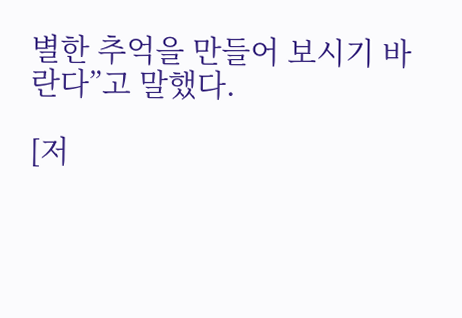별한 추억을 만들어 보시기 바란다”고 말했다.

[저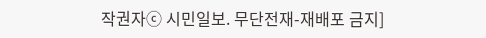작권자ⓒ 시민일보. 무단전재-재배포 금지]